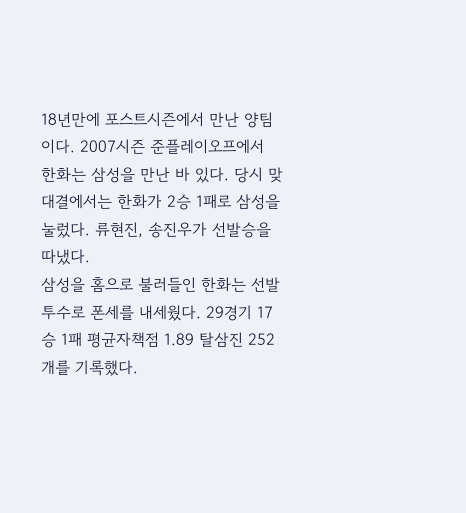18년만에 포스트시즌에서 만난 양팀이다. 2007시즌 준플레이오프에서 한화는 삼성을 만난 바 있다. 당시 맞대결에서는 한화가 2승 1패로 삼성을 눌렀다. 류현진, 송진우가 선발승을 따냈다.
삼성을 홈으로 불러들인 한화는 선발 투수로 폰세를 내세웠다. 29경기 17승 1패 평균자책점 1.89 탈삼진 252개를 기록했다.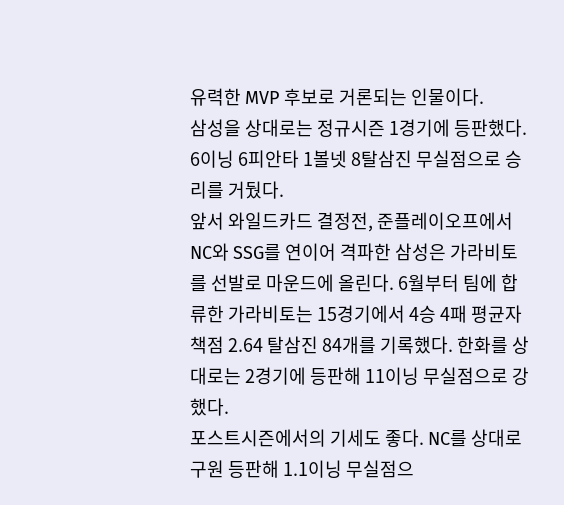유력한 MVP 후보로 거론되는 인물이다.
삼성을 상대로는 정규시즌 1경기에 등판했다. 6이닝 6피안타 1볼넷 8탈삼진 무실점으로 승리를 거뒀다.
앞서 와일드카드 결정전, 준플레이오프에서 NC와 SSG를 연이어 격파한 삼성은 가라비토를 선발로 마운드에 올린다. 6월부터 팀에 합류한 가라비토는 15경기에서 4승 4패 평균자책점 2.64 탈삼진 84개를 기록했다. 한화를 상대로는 2경기에 등판해 11이닝 무실점으로 강했다.
포스트시즌에서의 기세도 좋다. NC를 상대로 구원 등판해 1.1이닝 무실점으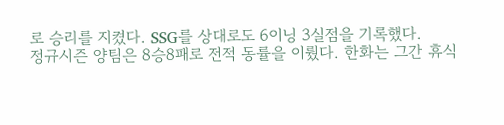로 승리를 지켰다. SSG를 상대로도 6이닝 3실점을 기록했다.
정규시즌 양팀은 8승8패로 전적 동률을 이뤘다. 한화는 그간 휴식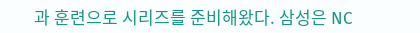과 훈련으로 시리즈를 준비해왔다. 삼성은 NC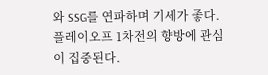와 SSG를 연파하며 기세가 좋다. 플레이오프 1차전의 향방에 관심이 집중된다.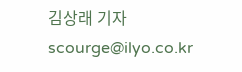김상래 기자 scourge@ilyo.co.kr